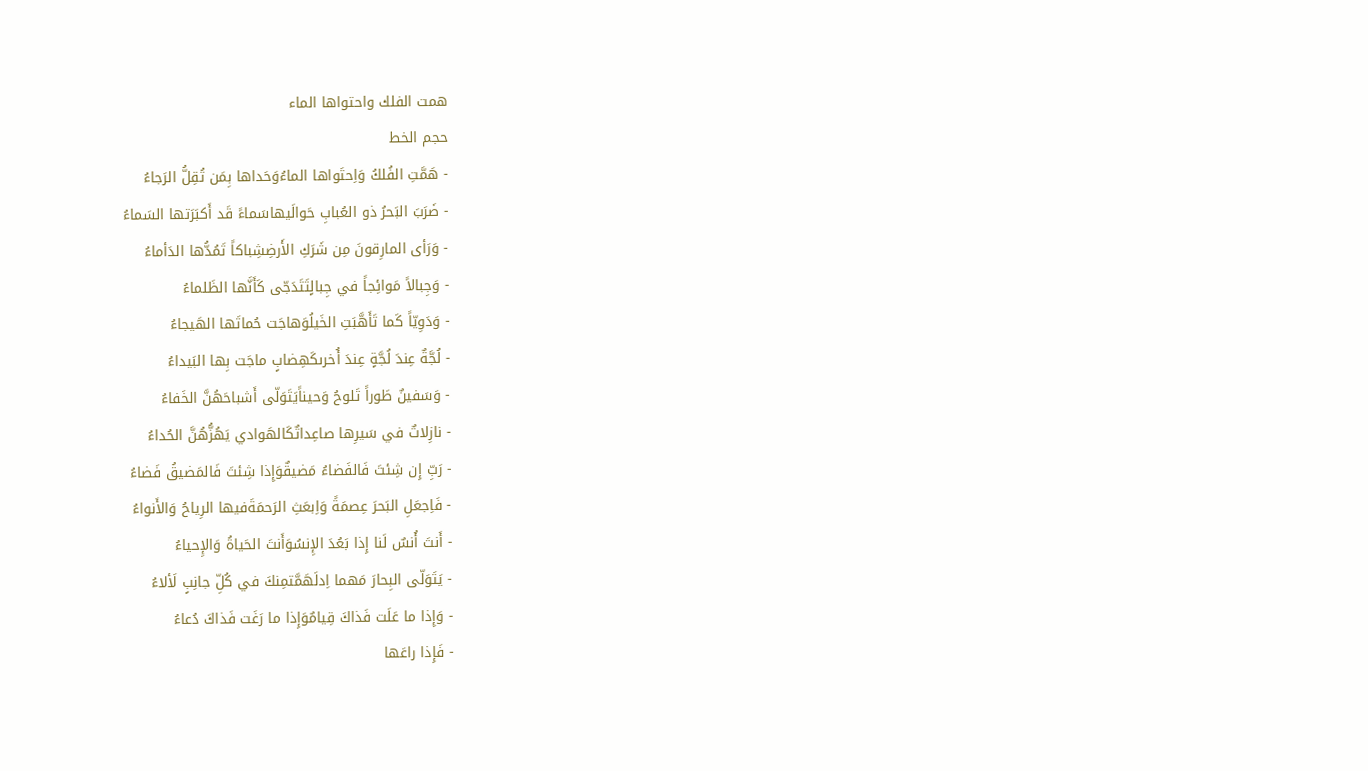همت الفلك واحتواها الماء
حجم الخط
- هَمَّتِ الفُلكُ وَاِحتَواها الماءُوَحَداها بِمَن تُقِلُّ الرَجاءُ
- ضَرَبَ البَحرُ ذو العُبابِ حَوالَيهاسَماءً قَد أَكبَرَتها السَماءُ
- وَرَأى المارِقونَ مِن شَرَكِ الأَرضِشِباكاً تَمُدُّها الدَأماءُ
- وَجِبالاً مَوائِجاً في جِبالٍتَتَدَجّى كَأَنَّها الظَلماءُ
- وَدَوِيّاً كَما تَأَهَّبَتِ الخَيلُوَهاجَت حُماتَها الهَيجاءُ
- لُجَّةٌ عِندَ لُجَّةٍ عِندَ أُخرىكَهِضابٍ ماجَت بِها البَيداءُ
- وَسَفينٌ طَوراً تَلوحُ وَحيناًيَتَوَلّى أَشباحَهُنَّ الخَفاءُ
- نازِلاتٌ في سَيرِها صاعِداتٌكَالهَوادي يَهُزُّهُنَّ الحُداءُ
- رَبِّ إِن شِئتَ فَالفَضاءُ مَضيقٌوَإِذا شِئتَ فَالمَضيقُ فَضاءُ
- فَاِجعَلِ البَحرَ عِصمَةً وَاِبعَثِ الرَحمَةَفيها الرِياحُ وَالأَنواءُ
- أَنتَ أُنسٌ لَنا إِذا بَعُدَ الإِنسُوَأَنتَ الحَياةُ وَالإِحياءُ
- يَتَوَلّى البِحارَ مَهما اِدلَهَمَّتمِنكَ في كُلِّ جانِبٍ لَألاءُ
- وَإِذا ما عَلَت فَذاكَ قِيامٌوَإِذا ما رَغَت فَذاكَ دُعاءُ
- فَإِذا راعَها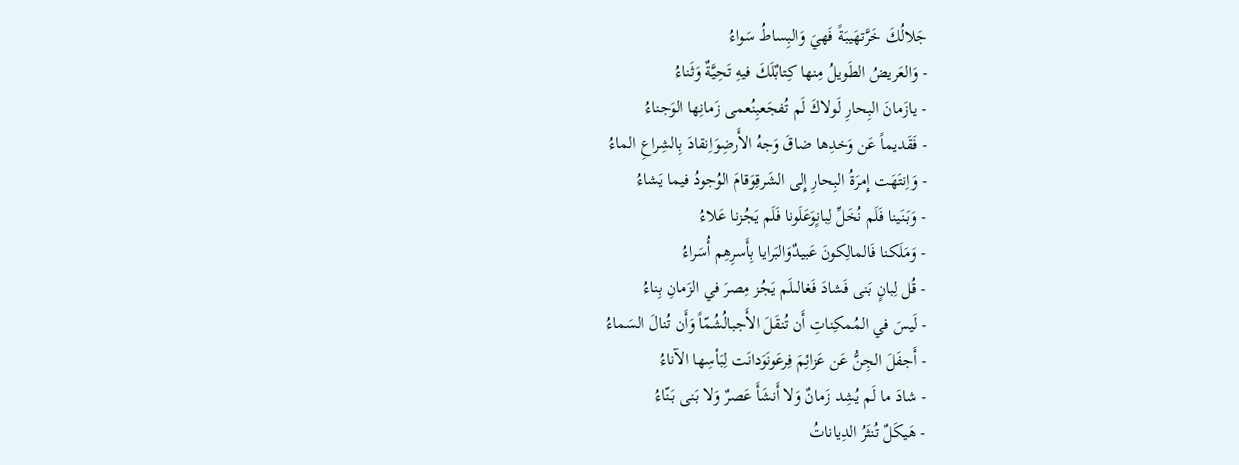جَلالُكَ خَرَّتهَيبَةً فَهيَ وَالبِساطُ سَواءُ
- وَالعَريضُ الطَويلُ مِنها كِتابٌلَكَ فيهِ تَحِيَّةٌ وَثَناءُ
- يازَمانَ البِحارِ لَولاكَ لَم تُفجَعبِنُعمى زَمانِها الوَجناءُ
- فَقَديماً عَن وَخدِها ضاقَ وَجهُ الأَرضِوَاِنقادَ بِالشِراعِ الماءُ
- وَاِنتَهَت إِمرَةُ البِحارِ إِلى الشَرقِوَقامَ الوُجودُ فيما يَشاءُ
- وَبَنَينا فَلَم نُخَلِّ لِبانٍوَعَلَونا فَلَم يَجُزنا عَلاءُ
- وَمَلَكنا فَالمالِكونَ عَبيدٌوَالبَرايا بِأَسرِهِم أُسَراءُ
- قُل لِبانٍ بَنى فَشادَ فَغالىلَم يَجُز مِصرَ في الزَمانِ بِناءُ
- لَيسَ في المُمكِناتِ أَن تُنقَلَ الأَجبالُشُمّاً وَأَن تُنالَ السَماءُ
- أَجفَلَ الجِنُّ عَن عَزائِمَ فِرعَونَوَدانَت لِبَأسِها الآناءُ
- شادَ ما لَم يُشِد زَمانٌ وَلا أَنشَأَ عَصرٌ وَلا بَنى بَنّاءُ
- هَيكَلٌ تُنثَرُ الدِياناتُ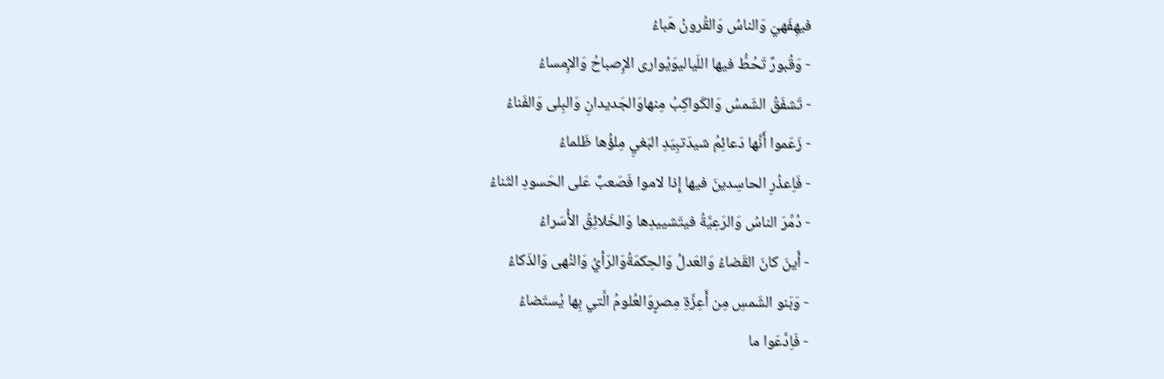فيهِفَهيَ وَالناسُ وَالقُرونُ هَباءُ
- وَقُبورٌ تَحُطُّ فيها اللَياليوَيُوارى الإِصباحُ وَالإِمساءُ
- تَشفَقُ الشَمسُ وَالكَواكِبُ مِنهاوَالجَديدانِ وَالبِلى وَالفَناءُ
- زَعَموا أَنَّها دَعائِمُ شيدَتبِيَدِ البَغيِ مِلؤُها ظَلماءُ
- فَاِعذُرِ الحاسِدينَ فيها إِذا لاموا فَصَعبٌ عَلى الحَسودِ الثَناءُ
- دُمِّرَ الناسُ وَالرَعِيَّةُ فيتَشييدِها وَالخَلائِقُ الأُسَراءُ
- أَينَ كانَ القَضاءُ وَالعَدلُ وَالحِكمَةُوَالرَأيُ وَالنُهى وَالذَكاءُ
- وَبَنو الشَمسِ مِن أَعِزَّةِ مِصرٍوَالعُلومُ الَّتي بِها يُستَضاءُ
- فَاِدَّعَوا ما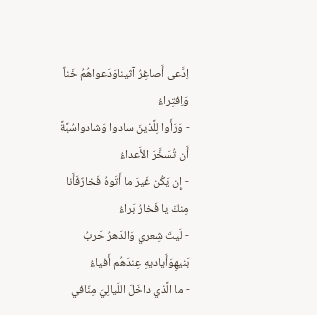اِدَّعى أَصاغِرُ آثيناوَدَعواهُمُ خَناً وَاِفتِراءُ
- وَرَأَوا لِلَّذينَ سادوا وَشادواسُبَّةً أَن تُسَخَّرَ الأَعداءُ
- إِن يَكُن غَيرَ ما أَتَوهُ فَخارٌفَأَنا مِنكَ يا فَخارُ بَراءُ
- لَيتَ شِعري وَالدَهرُ حَربُ بَنيهِوَأَياديهِ عِندَهُم أَفياءُ
- ما الَّذي داخَلَ اللَيالِيَ مِنّافي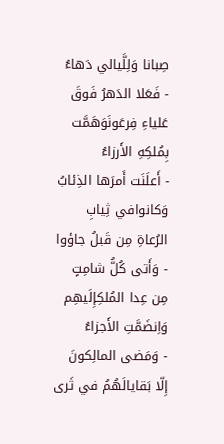صِبانا وَلِلَّيالي دَهاءُ
- فَعَلا الدَهرُ فَوقَ عَلياءِ فِرعَونَوَهَمَّت بِمُلكِهِ الأَرزاءُ
- أَعلَنَت أَمرَها الذِئابُ وَكانوافي ثِيابِ الرُعاةِ مِن قَبلُ جاؤوا
- وَأَتى كُلُّ شامِتٍ مِن عِدا المُلكِإِلَيهِم وَاِنضَمَّتِ الأَجزاءُ
- وَمَضى المالِكونَ إِلّا بَقايالَهُمُ في ثَرى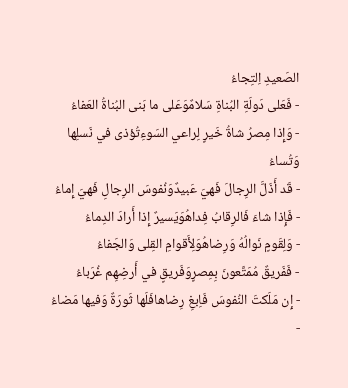الصَعيدِ اِلتِجاءُ
- فَعَلى دَولَةِ البُناةِ سَلامٌوَعَلى ما بَنى البُناةُ العَفاءُ
- وَإِذا مِصرُ شاةُ خَيرٍ لِراعي السَوءِتُؤذى في نَسلِها وَتُساءُ
- قَد أَذَلَّ الرِجالَ فَهيَ عَبيدٌوَنُفوسَ الرِجالِ فَهيَ إِماءُ
- فَإِذا شاءَ فَالرِقابُ فِداهُوَيَسيرٌ إِذا أَرادَ الدِماءُ
- وَلِقَومٍ نَوالُهُ وَرِضاهُوَلِأَقوامِ القِلى وَالجَفاءُ
- فَفَريقٌ مُمَتَّعونَ بِمِصرٍوَفَريقٍ في أَرضِهِم غُرَباءُ
- إِن مَلَكتَ النُفوسَ فَاِبغِ رِضاهافَلَها ثَورَةٌ وَفيها مَضاءُ
-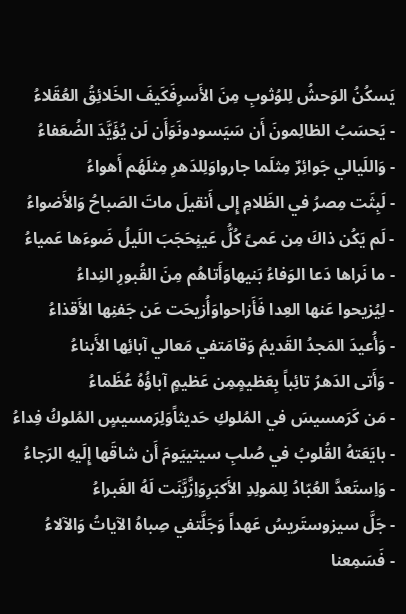يَسكُنُ الوَحشُ لِلوُثوبِ مِنَ الأَسرِفَكَيفَ الخَلائِقُ العُقَلاءُ
- يَحسَبُ الظالِمونَ أَن سَيَسودونَوَأَن لَن يُؤَيَّدَ الضُعَفاءُ
- وَاللَيالي جَوائِرٌ مِثلَما جارواوَلِلدَهرِ مِثلَهُم أَهواءُ
- لَبِثَت مِصرُ في الظَلامِ إِلى أَنقيلَ ماتَ الصَباحُ وَالأَضواءُ
- لَم يَكُن ذاكَ مِن عَمىً كُلُّ عَينٍحَجَبَ اللَيلُ ضَوءَها عَمياءُ
- ما نَراها دَعا الوَفاءُ بَنيهاوَأَتاهُم مِنَ القُبورِ النِداءُ
- لِيُزيحوا عَنها العِدا فَأَزاحواوَأُزيحَت عَن جَفنِها الأَقذاءُ
- وَأُعيدَ المَجدُ القَديمُ وَقامَتفي مَعالي آبائِها الأَبناءُ
- وَأَتى الدَهرُ تائِباً بِعَظيمٍمِن عَظيمٍ آباؤُهُ عُظَماءُ
- مَن كَرَمسيسَ في المُلوكِ حَديثاًوَلِرَمسيسٍ المُلوكُ فِداءُ
- بايَعَتهُ القُلوبُ في صُلبِ سيتييَومَ أَن شاقَها إِلَيهِ الرَجاءُ
- وَاِستَعدَّ العُبّادُ لِلمَولِدِ الأَكبَرِوَاِزَّيَّنَت لَهُ الغَبراءُ
- جَلَّ سيزوستَريسُ عَهداً وَجَلَّتفي صِباهُ الآياتُ وَالآلاءُ
- فَسَمِعنا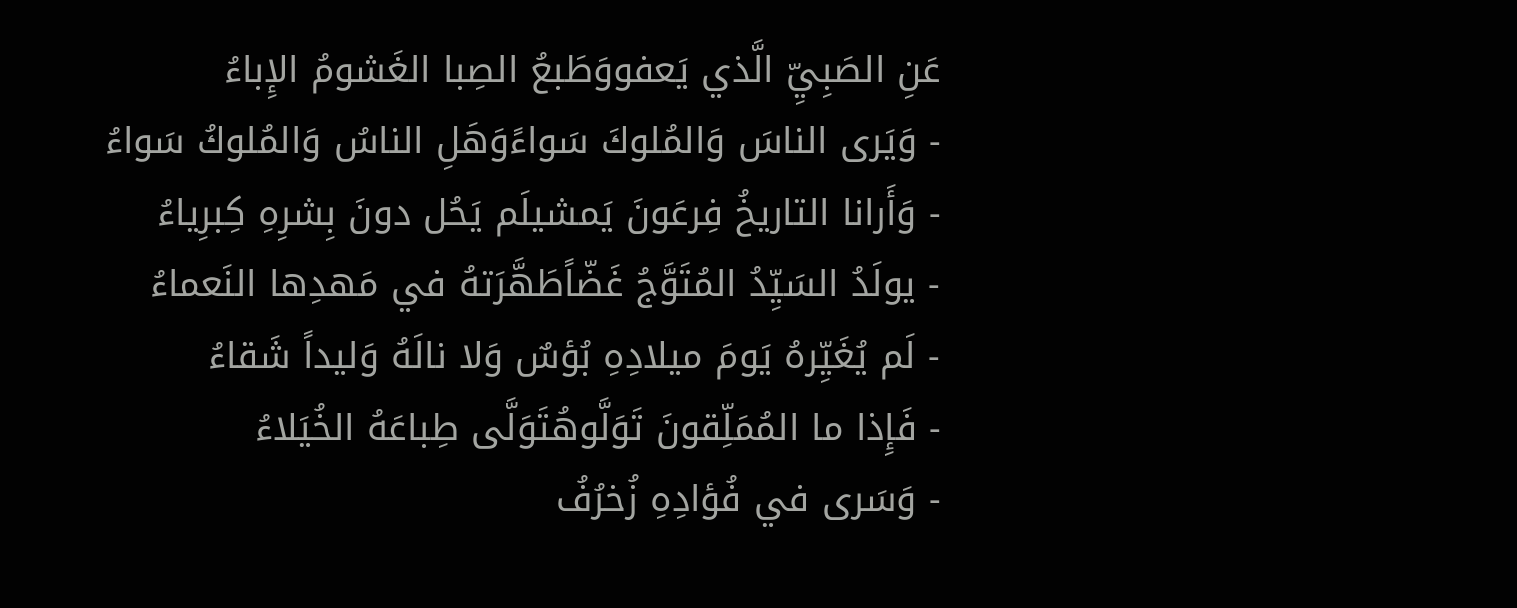عَنِ الصَبِيِّ الَّذي يَعفووَطَبعُ الصِبا الغَشومُ الإِباءُ
- وَيَرى الناسَ وَالمُلوكَ سَواءًوَهَلِ الناسُ وَالمُلوكُ سَواءُ
- وَأَرانا التاريخُ فِرعَونَ يَمشيلَم يَحُل دونَ بِشرِهِ كِبرِياءُ
- يولَدُ السَيِّدُ المُتَوَّجُ غَضّاًطَهَّرَتهُ في مَهدِها النَعماءُ
- لَم يُغَيِّرهُ يَومَ ميلادِهِ بُؤسٌ وَلا نالَهُ وَليداً شَقاءُ
- فَإِذا ما المُمَلِّقونَ تَوَلَّوهُتَوَلَّى طِباعَهُ الخُيَلاءُ
- وَسَرى في فُؤادِهِ زُخرُفُ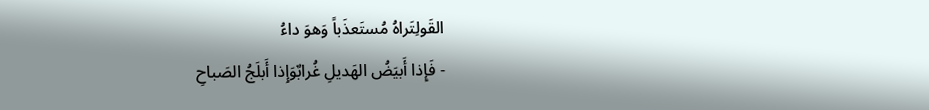القَولِتَراهُ مُستَعذَباً وَهوَ داءُ
- فَإِذا أَبيَضُ الهَديلِ غُرابٌوَإِذا أَبلَجُ الصَباحِ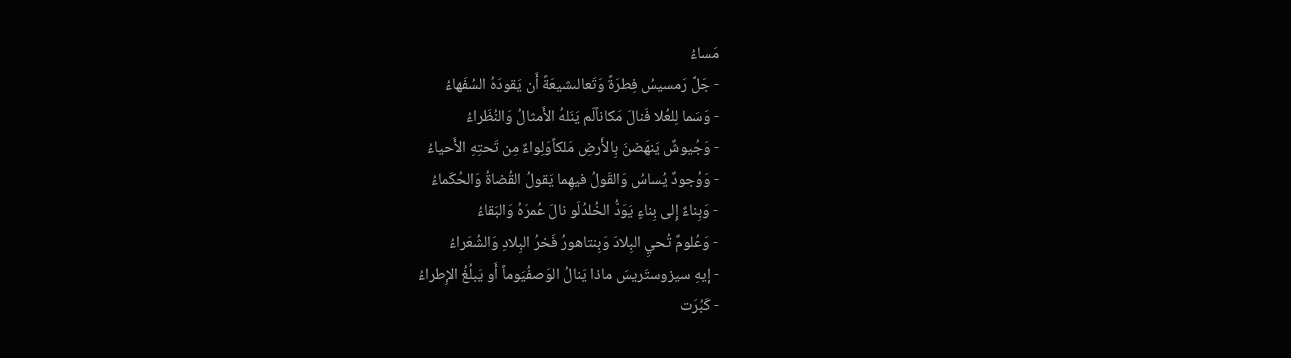مَساءُ
- جَلَّ رَمسيسُ فِطرَةً وَتَعالىشيعَةً أَن يَقودَهُ السُفَهاءُ
- وَسَما لِلعُلا فَنالَ مَكاناًلَم يَنَلهُ الأَمثالُ وَالنُظَراءُ
- وَجُيوشٌ يَنهَضنَ بِالأَرضِ مَلكاًوَلِواءٌ مِن تَحتِهِ الأَحياءُ
- وَوُجودٌ يُساسُ وَالقَولُ فيهِما يَقولُ القُضاةُ وَالحُكَماءُ
- وَبِناءٌ إِلى بِناءٍ يَوَدُّ الخُلدُلَو نالَ عُمرَهُ وَالبَقاءُ
- وَعُلومٌ تُحيِ البِلادَ وَبِنتاهورُ فَخرُ البِلادِ وَالشُعَراءُ
- إيهِ سيزوستَريسَ ماذا يَنالُ الوَصفُيَوماً أَو يَبلُغُ الإِطراءُ
- كَبُرَت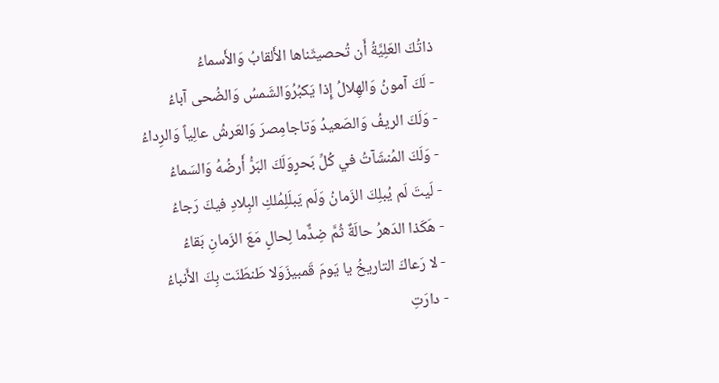ذاتُكَ العَلِيَّةُ أَن تُحصيثَناها الأَلقابُ وَالأَسماءُ
- لَكَ آمونُ وَالهِلالُ إِذا يَكبُرُوَالشَمسُ وَالضُحى آباءُ
- وَلَكَ الريفُ وَالصَعيدُ وَتاجامِصرَ وَالعَرشُ عالِياً وَالرِداءُ
- وَلَكَ المُنشَآتُ في كُلِّ بَحرٍوَلَكَ البَرُّ أَرضُهُ وَالسَماءُ
- لَيتَ لَم يُبلِكَ الزَمانُ وَلَم يَبلَلِمُلكِ البِلادِ فيكَ رَجاءُ
- هَكَذا الدَهرُ حالَةٌ ثُمَّ ضِدٌّما لِحالٍ مَعَ الزَمانِ بَقاءُ
- لا رَعاكَ التاريخُ يا يَومَ قَمبيزَوَلا طَنطَنَت بِكَ الأَنباءُ
- دارَتِ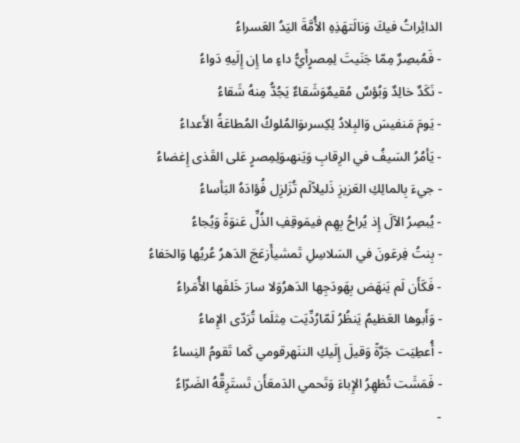الدائِراتُ فيكَ وَنالَتهَذِهِ الأُمَّةَ اليَدُ العَسراءُ
- فَمُبصِرٌ مِمّا جَنَيتَ لِمِصرٍأَيُّ داءٍ ما إِن إِلَيهِ دَواءُ
- نَكَدٌ خالِدٌ وَبُؤسٌ مُقيمٌوَشَقاءٌ يَجُدُّ مِنهُ شَقاءُ
- يَومَ مَنفيسَ وَالبِلادُ لِكِسرىوَالمُلوكُ المُطاعَةُ الأَعداءُ
- يَأمُرُ السَيفُ في الرِقابِ وَيَنهىوَلِمِصرٍ عَلى القَذى إِغضاءُ
- جيءَ بِالمالِكِ العَزيزِ ذَليلاًلَم تُزَلزِل فُؤادَهُ البَأساءُ
- يُبصِرُ الآلَ إِذ يُراحُ بِهِم فيمَوقِفِ الذُلِّ عَنوَةً وَيُجاءُ
- بِنتُ فِرعَونَ في السَلاسِلِ تَمشيأَزعَجَ الدَهرُ عُريُها وَالحَفاءُ
- فَكَأَن لَم يَنهَض بِهَودَجِها الدَهرُوَلا سارَ خَلفَها الأُمَراءُ
- وَأَبوها العَظيمُ يَنظُرُ لَمّارُدِّيَت مِثلَما تُرَدّى الإِماءُ
- أُعطِيَت جَرَّةً وَقيلَ إِلَيكِ الننَهرقومي كَما تَقومُ النِساءُ
- فَمَشَت تُظهِرُ الإِباءَ وَتَحمي الدَمعَأَن تَستَرِقَّهُ الضَرّاءُ
-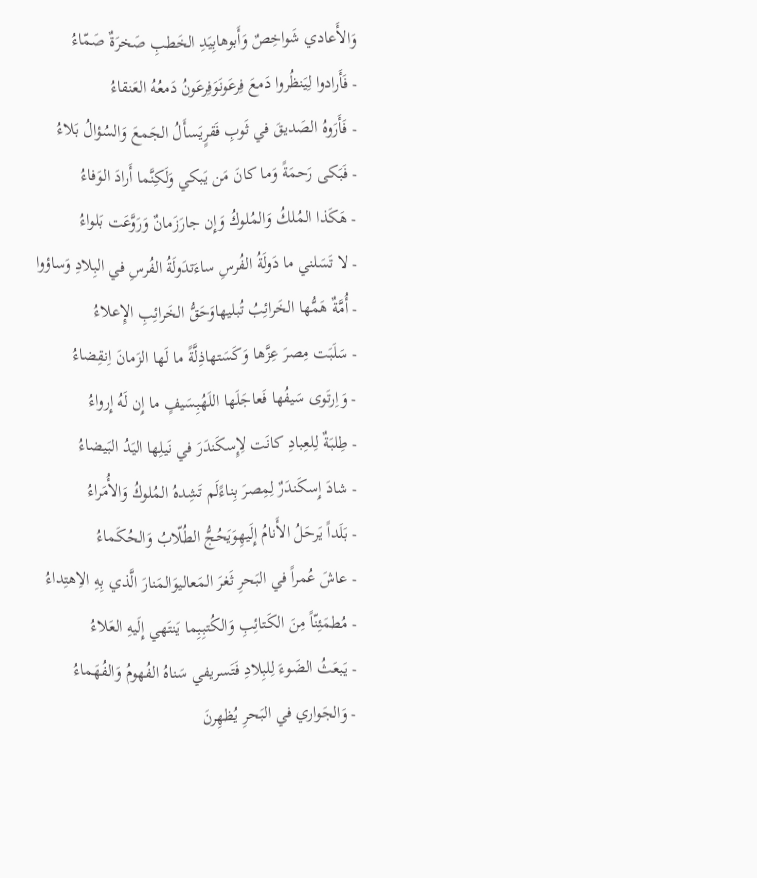وَالأَعادي شَواخِصٌ وَأَبوهابِيَدِ الخَطبِ صَخرَةٌ صَمّاءُ
- فَأَرادوا لِيَنظُروا دَمعَ فِرعَونَوَفِرعَونُ دَمعُهُ العَنقاءُ
- فَأَرَوهُ الصَديقَ في ثَوبِ فَقرٍيَسأَلُ الجَمعَ وَالسُؤالُ بَلاءُ
- فَبَكى رَحمَةً وَما كانَ مَن يَبكي وَلَكِنَّما أَرادَ الوَفاءُ
- هَكَذا المُلكُ وَالمُلوكُ وَإِن جارَزَمانٌ وَرَوَّعَت بَلواءُ
- لا تَسَلني ما دَولَةُ الفُرسِ ساءَتدَولَةُ الفُرسِ في البِلادِ وَساؤوا
- أُمَّةٌ هَمُّها الخَرائِبُ تُبليهاوَحَقُّ الخَرائِبِ الإِعلاءُ
- سَلَبَت مِصرَ عِزَّها وَكَسَتهاذِلَّةً ما لَها الزَمانَ اِنقِضاءُ
- وَاِرتَوى سَيفُها فَعاجَلَها اللَهُبِسَيفٍ ما إِن لَهُ إِرواءُ
- طِلبَةٌ لِلعِبادِ كانَت لِإِسكَندَرَ في نَيلِها اليَدُ البَيضاءُ
- شادَ إِسكَندَرٌ لِمِصرَ بِناءًلَم تَشِدهُ المُلوكُ وَالأُمَراءُ
- بَلَداً يَرحَلُ الأَنامُ إِلَيهِوَيَحُجُّ الطُلّابُ وَالحُكَماءُ
- عاشَ عُمراً في البَحرِ ثَغرَ المَعاليوَالمَنارَ الَّذي بِهِ الاِهتِداءُ
- مُطمَئِنّاً مِنَ الكَتائِبِ وَالكُتبِبِما يَنتَهي إِلَيهِ العَلاءُ
- يَبعَثُ الضَوءَ لِلبِلادِ فَتَسريفي سَناهُ الفُهومُ وَالفُهَماءُ
- وَالجَواري في البَحرِ يُظهِرنَ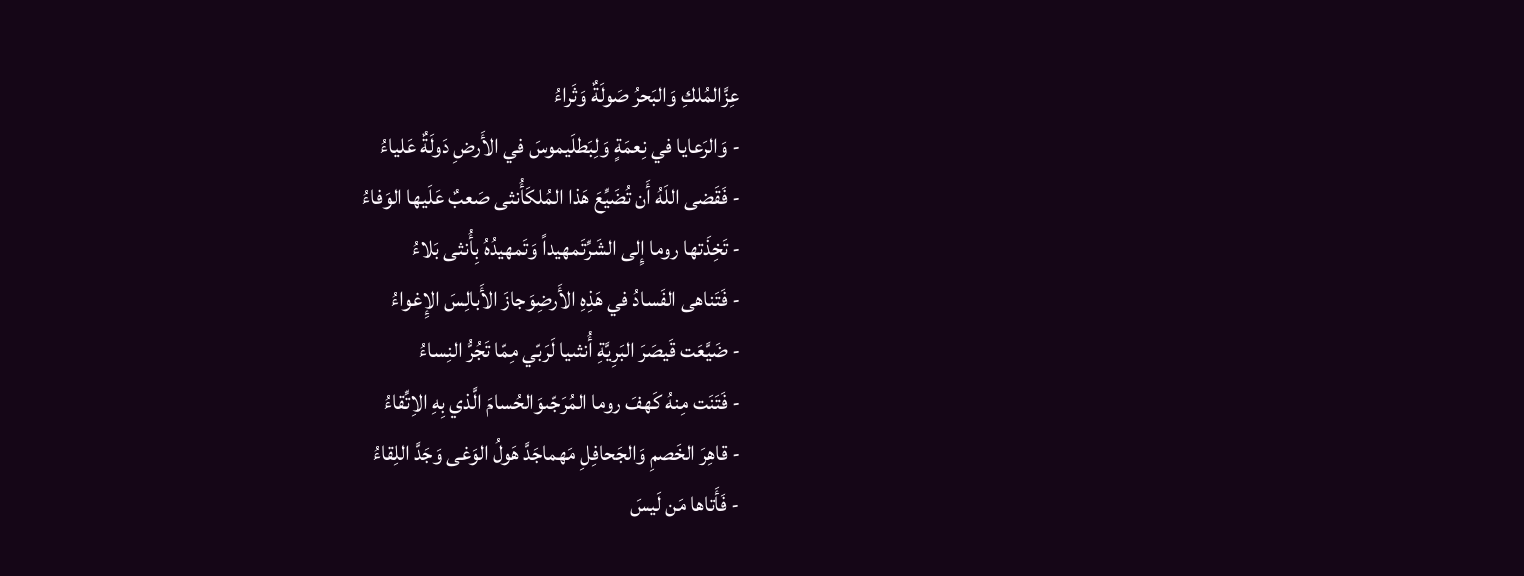عِزَّالمُلكِ وَالبَحرُ صَولَةٌ وَثَراءُ
- وَالرَعايا في نِعمَةٍ وَلِبَطلَيموسَ في الأَرضِ دَولَةٌ عَلياءُ
- فَقَضى اللَهُ أَن تُضَيِّعَ هَذا المُلكَأُنثى صَعبٌ عَلَيها الوَفاءُ
- تَخِذَتها روما إِلى الشَرِّتَمهيداً وَتَمهيدُهُ بِأُنثى بَلاءُ
- فَتَناهى الفَسادُ في هَذِهِ الأَرضِوَجازَ الأَبالِسَ الإِغواءُ
- ضَيَّعَت قَيصَرَ البَرِيَّةِ أُنثىيا لَرَبّي مِمّا تَجُرُّ النِساءُ
- فَتَنَت مِنهُ كَهفَ روما المُرَجّىوَالحُسامَ الَّذي بِهِ الاِتِّقاءُ
- قاهِرَ الخَصمِ وَالجَحافِلِ مَهماجَدَّ هَولُ الوَغى وَجَدَّ اللِقاءُ
- فَأَتاها مَن لَيسَ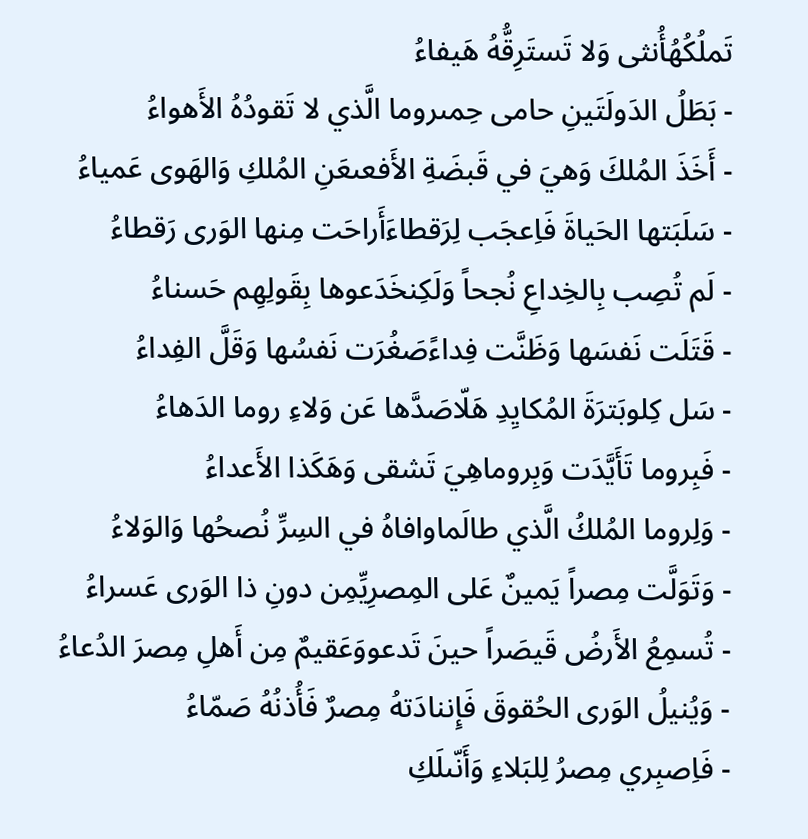تَملُكُهُأُنثى وَلا تَستَرِقُّهُ هَيفاءُ
- بَطَلُ الدَولَتَينِ حامى حِمىروما الَّذي لا تَقودُهُ الأَهواءُ
- أَخَذَ المُلكَ وَهيَ في قَبضَةِ الأَفعىعَنِ المُلكِ وَالهَوى عَمياءُ
- سَلَبَتها الحَياةَ فَاِعجَب لِرَقطاءَأَراحَت مِنها الوَرى رَقطاءُ
- لَم تُصِب بِالخِداعِ نُجحاً وَلَكِنخَدَعوها بِقَولِهِم حَسناءُ
- قَتَلَت نَفسَها وَظَنَّت فِداءًصَغُرَت نَفسُها وَقَلَّ الفِداءُ
- سَل كِلوبَترَةَ المُكايِدِ هَلّاصَدَّها عَن وَلاءِ روما الدَهاءُ
- فَبِروما تَأَيَّدَت وَبِروماهِيَ تَشقى وَهَكَذا الأَعداءُ
- وَلِروما المُلكُ الَّذي طالَماوافاهُ في السِرِّ نُصحُها وَالوَلاءُ
- وَتَوَلَّت مِصراً يَمينٌ عَلى المِصرِيِّمِن دونِ ذا الوَرى عَسراءُ
- تُسمِعُ الأَرضُ قَيصَراً حينَ تَدعووَعَقيمٌ مِن أَهلِ مِصرَ الدُعاءُ
- وَيُنيلُ الوَرى الحُقوقَ فَإِننادَتهُ مِصرٌ فَأُذنُهُ صَمّاءُ
- فَاِصبِري مِصرُ لِلبَلاءِ وَأَنّىلَكِ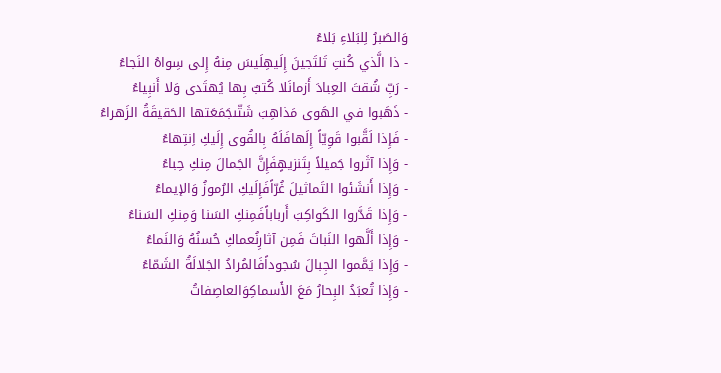وَالصَبرُ لِلبَلاءِ بَلاءُ
- ذا الَّذي كُنتِ تَلتَجينَ إِلَيهِلَيسَ مِنهُ إِلى سِواهُ النَجاءُ
- رَبِّ شُقتَ العِبادَ أَزمانَلا كُتبٌ بِها يُهتَدى وَلا أَنبِياءُ
- ذَهَبوا في الهَوى مَذاهِبَ شَتّىجَمَعَتها الحَقيقَةُ الزَهراءُ
- فَإِذا لَقَّبوا قَوِيّاً إِلَهافَلَهُ بِالقُوى إِلَيكِ اِنتِهاءُ
- وَإِذا آثَروا جَميلاً بِتَنزيهٍفَإِنَّ الجَمالَ مِنكِ حِباءُ
- وَإِذا أَنشَئوا التَماثيلَ غُرّاًفَإِلَيكِ الرُموزُ وَالإيماءُ
- وَإِذا قَدَّروا الكَواكِبَ أَرباباًفَمِنكِ السَنا وَمِنكِ السَناءُ
- وَإِذا أَلَّهوا النَباتَ فَمِن آثارِنُعماكِ حُسنُهُ وَالنَماءُ
- وَإِذا يَمَّموا الجِبالَ سُجوداًفَالمُرادُ الجَلالَةُ الشَمّاءُ
- وَإِذا تُعبَدُ البِحارُ مَعَ الأَسماكِوَالعاصِفاتُ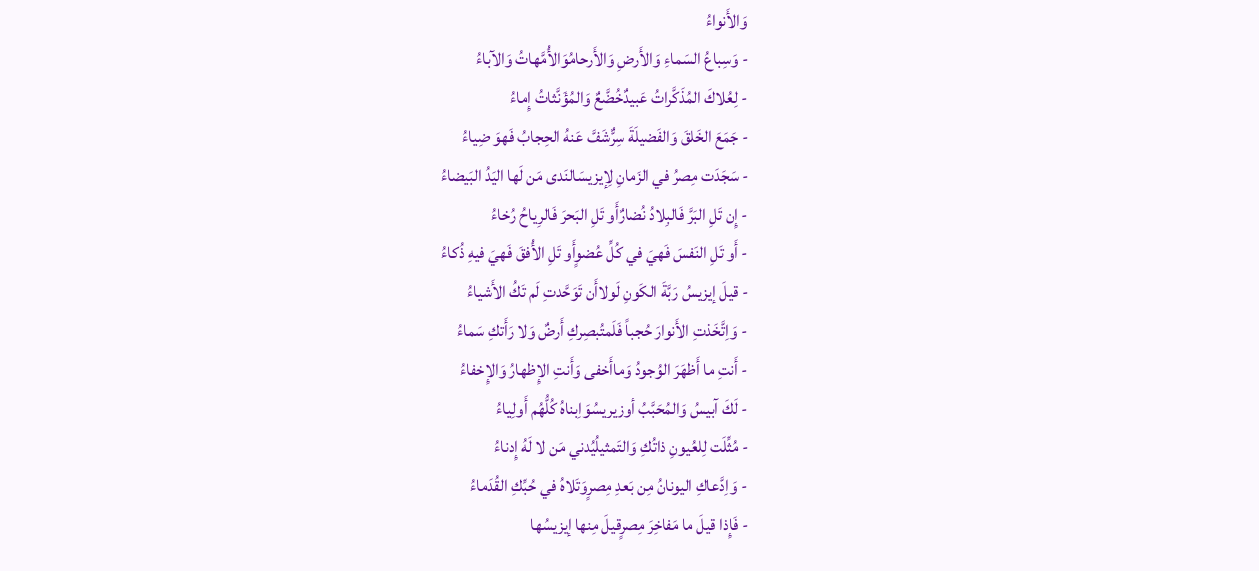وَالأَنواءُ
- وَسِباعُ السَماءِ وَالأَرضِ وَالأَرحامُوَالأُمَّهاتُ وَالآباءُ
- لِعُلاكَ المُذَكَّراتُ عَبيدٌخُضَّعٌ وَالمُؤَنَّثاتُ إِماءُ
- جَمَعَ الخَلقَ وَالفَضيلَةَ سِرٌّشَفَّ عَنهُ الحِجابُ فَهوَ ضِياءُ
- سَجَدَت مِصرُ في الزَمانِ لِإيزيسَالنَدى مَن لَها اليَدُ البَيضاءُ
- إِن تَلِ البَرَّ فَالبِلادُ نُضارٌأَو تَلِ البَحرَ فَالرِياحُ رُخاءُ
- أَو تَلِ النَفسَ فَهيَ في كُلِّ عُضوٍأَو تَلِ الأُفقَ فَهيَ فيهِ ذُكاءُ
- قيلَ إيزيسُ رَبَّةَ الكَونِ لَولاأَن تَوَحَّدتِ لَم تَكُ الأَشياءُ
- وَاِتَّخَذتِ الأَنوارَ حُجباً فَلَمتُبصِركِ أَرضٌ وَلا رَأَتكِ سَماءُ
- أَنتِ ما أَظهَرَ الوُجودُ وَماأَخفى وَأَنتِ الإِظهارُ وَالإِخفاءُ
- لَكَ آبيسُ وَالمُحَبَّبُ أوزيريسُوَاِبناهُ كُلُّهُم أَولِياءُ
- مُثِّلَت لِلعُيونِ ذاتُكِ وَالتَمثيلُيُدني مَن لا لَهُ إِدناءُ
- وَاِدَّعاكِ اليونانُ مِن بَعدِ مِصرٍوَتَلاهُ في حُبِّكِ القُدَماءُ
- فَإِذا قيلَ ما مَفاخِرَ مِصرٍقيلَ مِنها إيزيسُها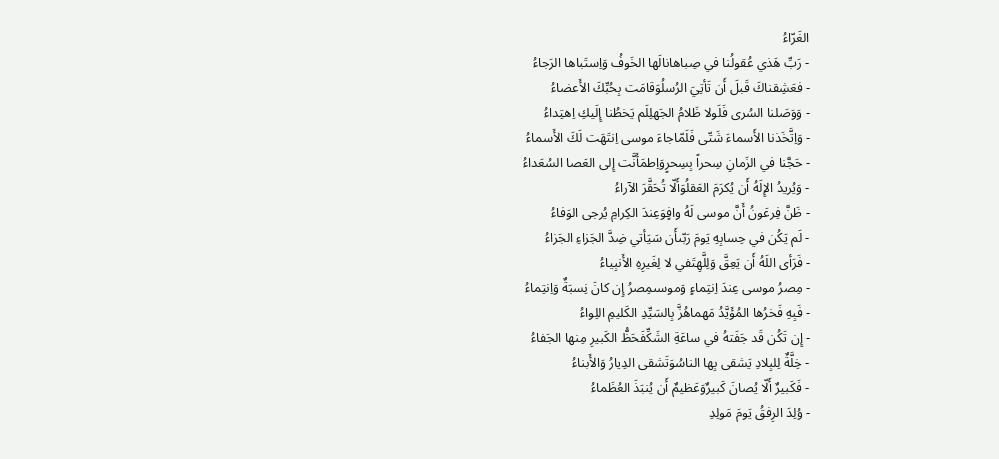الغَرّاءُ
- رَبِّ هَذي عُقولُنا في صِباهانالَها الخَوفُ وَاِستَباها الرَجاءُ
- فعَشِقناكَ قَبلَ أَن تَأتِيَ الرُسلُوَقامَت بِحُبِّكَ الأَعضاءُ
- وَوَصَلنا السُرى فَلَولا ظَلامُ الجَهلِلَم يَخطُنا إِلَيكِ اِهتِداءُ
- وَاِتَّخَذنا الأَسماءَ شَتّى فَلَمّاجاءَ موسى اِنتَهَت لَكَ الأَسماءُ
- حَجَّنا في الزَمانِ سِحراً بِسِحرٍوَاِطمَأَنَّت إِلى العَصا السُعَداءُ
- وَيُريدُ الإِلَهُ أَن يُكرَمَ العَقلُوَأَلّا تُحَقَّرَ الآراءُ
- ظَنَّ فِرعَونُ أَنَّ موسى لَهُ وافٍوَعِندَ الكِرامِ يُرجى الوَفاءُ
- لَم يَكُن في حِسابِهِ يَومَ رَبّىأَن سَيَأتي ضِدَّ الجَزاءِ الجَزاءُ
- فَرَأى اللَهُ أَن يَعِقَّ وَلِلَّهِتَفي لا لِغَيرِهِ الأَنبِياءُ
- مِصرُ موسى عِندَ اِنتِماءٍ وَموسىمِصرُ إِن كانَ نِسبَةٌ وَاِنتِماءُ
- فَبِهِ فَخرُها المُؤَيَّدُ مَهماهُزَّ بِالسَيِّدِ الكَليمِ اللِواءُ
- إِن تَكُن قَد جَفَتهُ في ساعَةِ الشَكِّفَحَظُّ الكَبيرِ مِنها الجَفاءُ
- خِلَّةٌ لِلبِلادِ يَشقى بِها الناسُوَتَشقى الدِيارُ وَالأَبناءُ
- فَكَبيرٌ أَلّا يُصانَ كَبيرٌوَعَظيمٌ أَن يُنبَذَ العُظَماءُ
- وُلِدَ الرِفقُ يَومَ مَولِدِ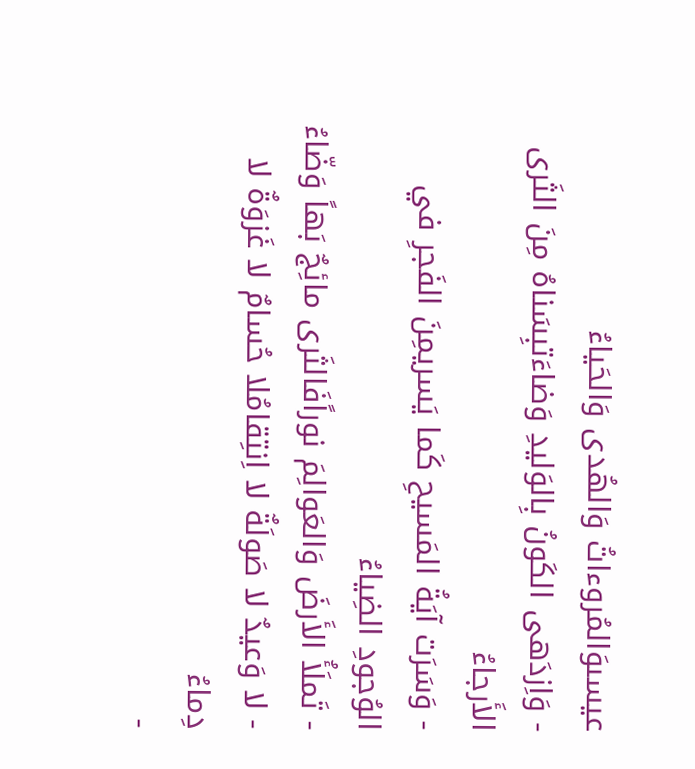عيسىوَالمُروءاتُ وَالهُدى وَالحَياءُ
- وَاِزدَهى الكَونُ بِالوَليدِ وَضاءَتبِسَناهُ مِنَ الثَرى الأَرجاءُ
- وَسَرَت آيَةُ المَسيحِ كَما يَسريمِنَ الفَجرِ في الوُجودِ الضِياءُ
- تَملَأُ الأَرضَ وَالعَوالِمَ نوراًفَالثَرى مائِجٌ بَهاً وَضّاءُ
- لا وَعيدٌ لا صَولَةٌ لا اِنتِقامُلا حُسامٌ لا غَزوَةٌ لا دِماءُ
-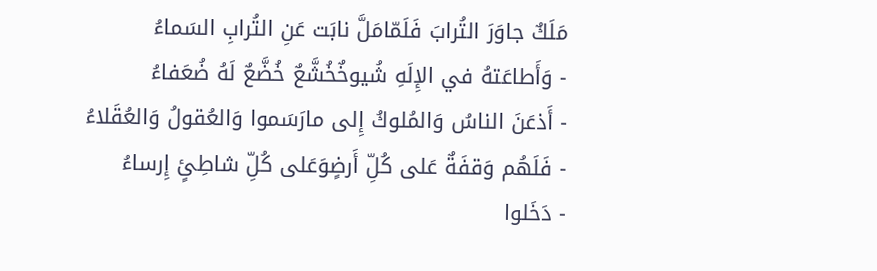مَلَكٌ جاوَرَ التُرابَ فَلَمّامَلَّ نابَت عَنِ التُرابِ السَماءُ
- وَأَطاعَتهُ في الإِلَهِ شُيوخٌخُشَّعٌ خُضَّعٌ لَهُ ضُعَفاءُ
- أَذعَنَ الناسُ وَالمُلوكُ إِلى مارَسَموا وَالعُقولُ وَالعُقَلاءُ
- فَلَهُم وَقفَةٌ عَلى كُلِّ أَرضٍوَعَلى كُلِّ شاطِئٍ إِرساءُ
- دَخَلوا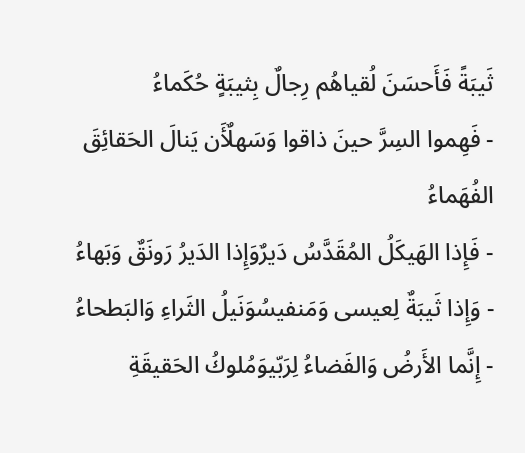ثَيبَةً فَأَحسَنَ لُقياهُم رِجالٌ بِثيبَةٍ حُكَماءُ
- فَهِموا السِرَّ حينَ ذاقوا وَسَهلٌأَن يَنالَ الحَقائِقَ الفُهَماءُ
- فَإِذا الهَيكَلُ المُقَدَّسُ دَيرٌوَإِذا الدَيرُ رَونَقٌ وَبَهاءُ
- وَإِذا ثَيبَةٌ لِعيسى وَمَنفيسُوَنَيلُ الثَراءِ وَالبَطحاءُ
- إِنَّما الأَرضُ وَالفَضاءُ لِرَبّيوَمُلوكُ الحَقيقَةِ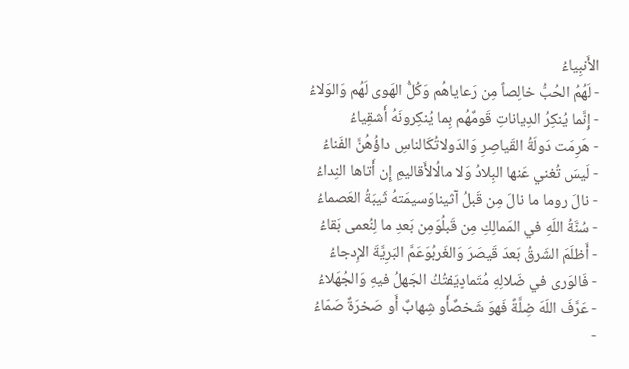الأَنبِياءُ
- لَهُمُ الحُبُّ خالِصاً مِن رَعاياهُم وَكُلُّ الهَوى لَهُم وَالوَلاءُ
- إِنَّما يُنكِرُ الدِياناتِ قَومٌهُم بِما يُنكِرونَهُ أَشقِياءُ
- هَرِمَت دَولَةُ القَياصِرِ وَالدَولاتُكَالناسِ داؤُهُنَّ الفَناءُ
- لَيسَ تُغني عَنها البِلادُ وَلا مالُالأَقاليمِ إِن أَتاها النِداءُ
- نالَ روما ما نالَ مِن قَبلُ آثيناوَسيمَتهُ ثَيبَةُ العَصماءُ
- سُنَّةُ اللَهِ في المَمالِكِ مِن قَبلُوَمِن بَعدِ ما لِنُعمى بَقاءُ
- أَظلَمَ الشَرقُ بَعدَ قَيصَرَ وَالغَربُوَعَمَّ البَرِيَّةَ الإِدجاءُ
- فَالوَرى في ضَلالِهِ مُتَمادٍيَفتُكُ الجَهلُ فيهِ وَالجُهَلاءُ
- عَرَّفَ اللَهَ ضِلَّةً فَهوَ شَخصٌأَو شِهابٌ أَو صَخرَةٌ صَمّاءُ
-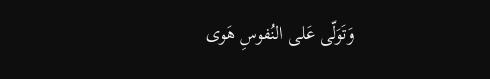وَتَوَلّى عَلى النُفوسِ هَوى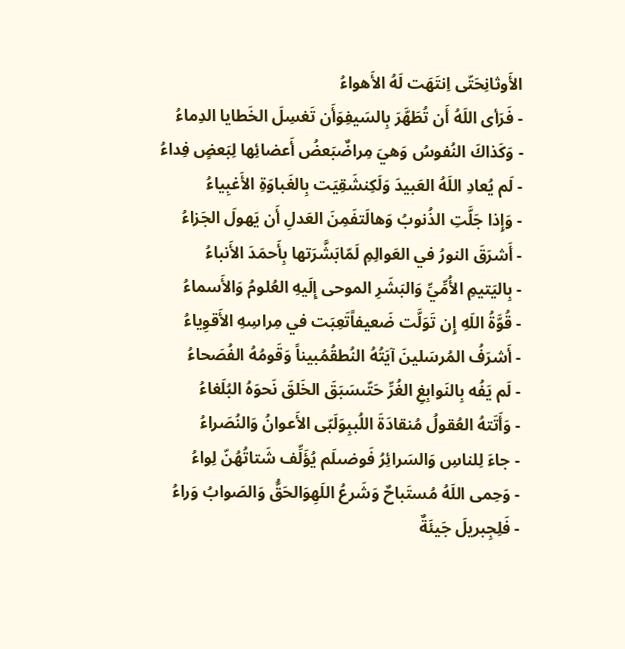الأَوثانِحَتّى اِنتَهَت لَهُ الأَهواءُ
- فَرَأى اللَهُ أَن تُطَهَّرَ بِالسَيفِوَأَن تَغسِلَ الخَطايا الدِماءُ
- وَكَذاكَ النُفوسُ وَهيَ مِراضٌبَعضُ أَعضائِها لِبَعضٍ فِداءُ
- لَم يُعادِ اللَهُ العَبيدَ وَلَكِنشَقِيَت بِالغَباوَةِ الأَغبِياءُ
- وَإِذا جَلَّتِ الذُنوبُ وَهالَتفَمِنَ العَدلِ أَن يَهولَ الجَزاءُ
- أَشرَقَ النورُ في العَوالِمِ لَمّابَشَّرَتها بِأَحمَدَ الأَنباءُ
- بِاليَتيمِ الأُمِّيِّ وَالبَشَرِ الموحى إِلَيهِ العُلومُ وَالأَسماءُ
- قُوَّةُ اللَهِ إِن تَوَلَّت ضَعيفاًتَعِبَت في مِراسِهِ الأَقوِياءُ
- أَشرَفُ المُرسَلينَ آيَتُهُ النُطقُمُبيناً وَقَومُهُ الفُصَحاءُ
- لَم يَفُه بِالنَوابِغِ الغُرِّ حَتّىسَبَقَ الخَلقَ نَحوَهُ البُلَغاءُ
- وَأَتَتهُ العُقولُ مُنقادَةَ اللُببِوَلَبّى الأَعوانُ وَالنُصَراءُ
- جاءَ لِلناسِ وَالسَرائِرُ فَوضىلَم يُؤَلِّف شَتاتُهُنّ لِواءُ
- وَحِمى اللَهُ مُستَباحٌ وَشَرعُ اللَهِوَالحَقُّ وَالصَوابُ وَراءُ
- فَلِجِبريلَ جَيئَةٌ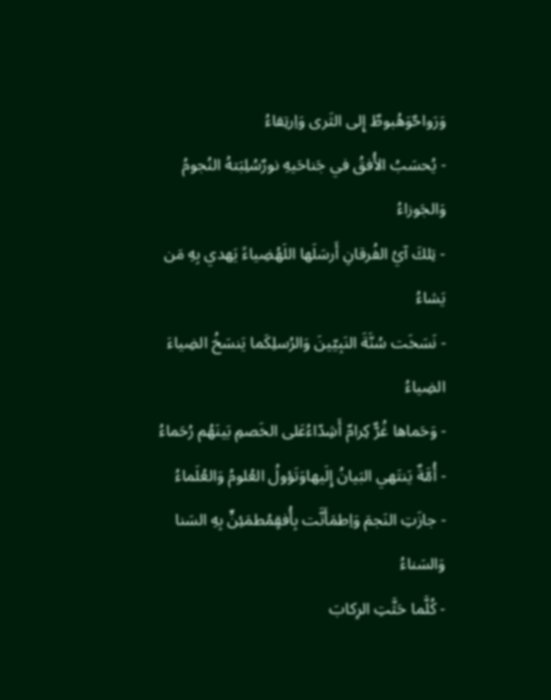وَرَواحٌوَهُبوطٌ إِلى الثَرى وَاِرتِقاءُ
- يُحسَبُ الأُفقُ في جَناحَيهِ نورٌسُلِبَتهُ النُجومُ وَالجَوزاءُ
- تِلكَ آيُ الفُرقانِ أَرسَلَها اللَهُضِياءً يَهدي بِهِ مَن يَشاءُ
- نَسَخَت سُنَّةَ النَبِيّينَ وَالرُسلِكَما يَنسَخُ الضِياءَ الضِياءُ
- وَحَماها غُرٌّ كِرامٌ أَشِدّاءُعَلى الخَصمِ بَينَهُم رُحَماءُ
- أُمَّةٌ يَنتَهي البَيانُ إِلَيهاوَتَؤولُ العُلومُ وَالعُلَماءُ
- جازَتِ النَجمَ وَاِطمَأَنَّت بِأُفقٍمُطمَئِنٍّ بِهِ السَنا وَالسَناءُ
- كُلَّما حَثَّتِ الرِكابَ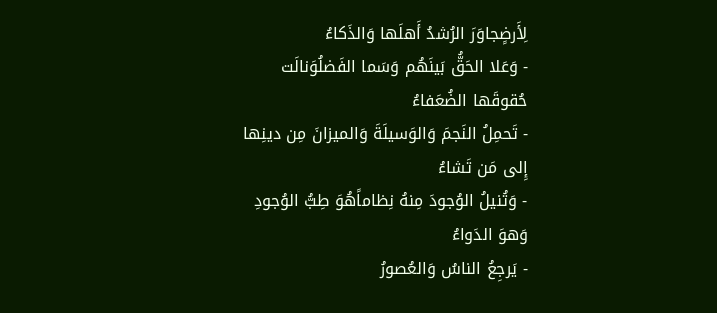لِأَرضٍجاوَرَ الرُشدُ أَهلَها وَالذَكاءُ
- وَعَلا الحَقُّ بَينَهُم وَسَما الفَضلُوَنالَت حُقوقَها الضُعَفاءُ
- تَحمِلُ النَجمَ وَالوَسيلَةَ وَالميزانَ مِن دينِها إِلى مَن تَشاءُ
- وَتُنيلُ الوُجودَ مِنهُ نِظاماًهُوَ طِبُّ الوُجودِ وَهوَ الدَواءُ
- يَرجِعُ الناسُ وَالعُصورُ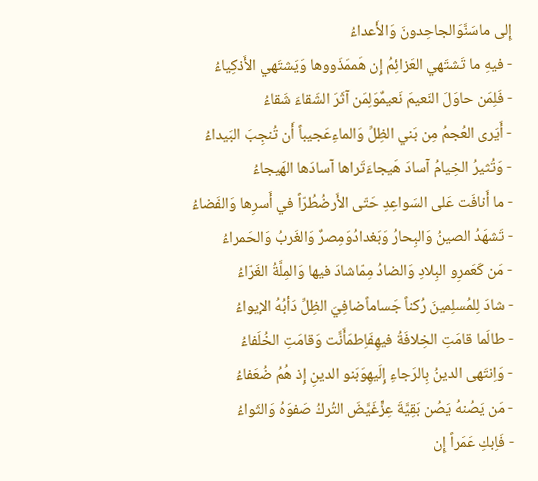إِلى ماسَنَّوَالجاحِدونَ وَالأَعداءُ
- فيهِ ما تَشتَهي العَزائِمُ إِن هَممَذَووها وَيَشتَهي الأَذكِياءُ
- فَلِمَن حاوَلَ النَعيمَ نَعيمٌوَلِمَن آثَرَ الشَقاءَ شَقاءُ
- أَيَرى العُجمُ مِن بَني الظِلِّ وَالماءِعَجيباً أَن تُنجِبَ البَيداءُ
- وَتُثيرُ الخِيامُ آسادَ هَيجاءَتَراها آسادَها الهَيجاءُ
- ما أَنافَت عَلى السَواعِدِ حَتّى الأَرضُطُرّاً في أَسرِها وَالفَضاءُ
- تَشهَدُ الصينُ وَالبِحارُ وَبَغدادُوَمِصرٌ وَالغَربُ وَالحَمراءُ
- مَن كَعَمرِو البِلادِ وَالضادُ مِمّاشادَ فيها وَالمِلَّةُ الغَرّاءُ
- شادَ لِلمُسلِمينَ رُكناً جَساماًضافِيَ الظِلِّ دَأبُهُ الإيواءُ
- طالَما قامَتِ الخِلافَةُ فيهِفَاِطمَأَنَّت وَقامَتِ الخُلَفاءُ
- وَاِنتَهى الدينُ بِالرَجاءِ إِلَيهِوَبَنو الدينِ إِذ هُمُ ضُعَفاءُ
- مَن يَصُنهُ يَصُن بَقِيَّةَ عِزٍّغَيَّضَ التُركُ صَفوَهُ وَالثَواءُ
- فَاِبكِ عَمَراً إِن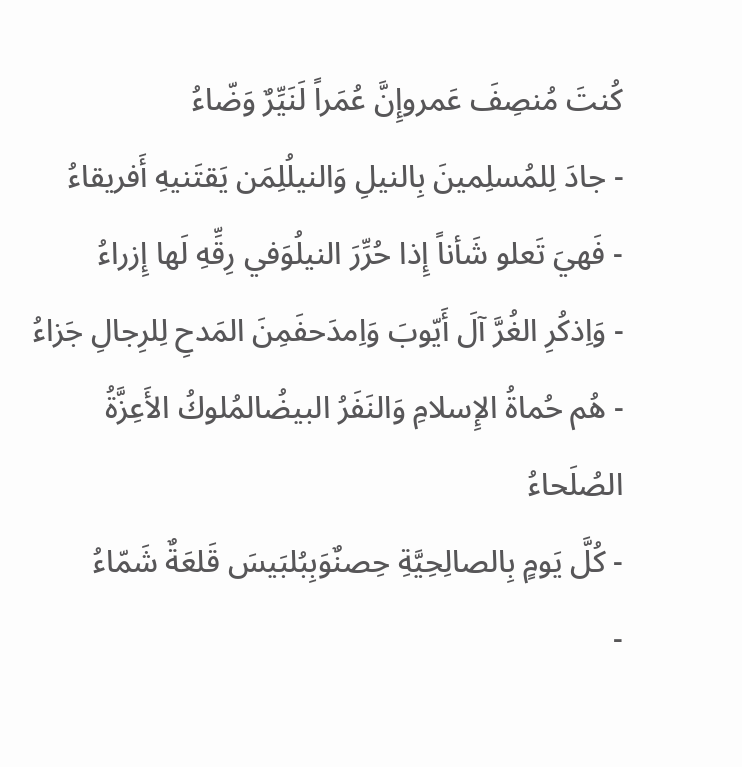كُنتَ مُنصِفَ عَمروإِنَّ عُمَراً لَنَيِّرٌ وَضّاءُ
- جادَ لِلمُسلِمينَ بِالنيلِ وَالنيلُلِمَن يَقتَنيهِ أَفريقاءُ
- فَهيَ تَعلو شَأناً إِذا حُرِّرَ النيلُوَفي رِقِّهِ لَها إِزراءُ
- وَاِذكُرِ الغُرَّ آلَ أَيّوبَ وَاِمدَحفَمِنَ المَدحِ لِلرِجالِ جَزاءُ
- هُم حُماةُ الإِسلامِ وَالنَفَرُ البيضُالمُلوكُ الأَعِزَّةُ الصُلَحاءُ
- كُلَّ يَومٍ بِالصالِحِيَّةِ حِصنٌوَبِبُلبَيسَ قَلعَةٌ شَمّاءُ
-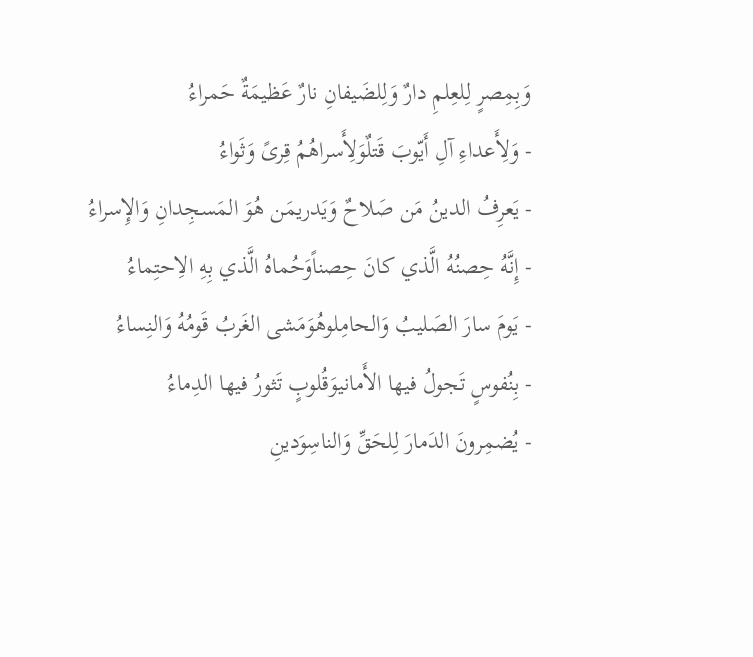وَبِمِصرٍ لِلعِلمِ دارٌ وَلِلضَيفانِ نارٌ عَظيمَةٌ حَمراءُ
- وَلِأَعداءِ آلِ أَيّوبَ قَتلٌوَلِأَسراهُمُ قِرىً وَثَواءُ
- يَعرِفُ الدينُ مَن صَلاحٌ وَيَدريمَن هُوَ المَسجِدانِ وَالإِسراءُ
- إِنَّهُ حِصنُهُ الَّذي كانَ حِصناًوَحُماهُ الَّذي بِهِ الاِحتِماءُ
- يَومَ سارَ الصَليبُ وَالحامِلوهُوَمَشى الغَربُ قَومُهُ وَالنِساءُ
- بِنُفوسٍ تَجولُ فيها الأَمانيوَقُلوبٍ تَثورُ فيها الدِماءُ
- يُضمِرونَ الدَمارَ لِلحَقِّ وَالناسِوَدينِ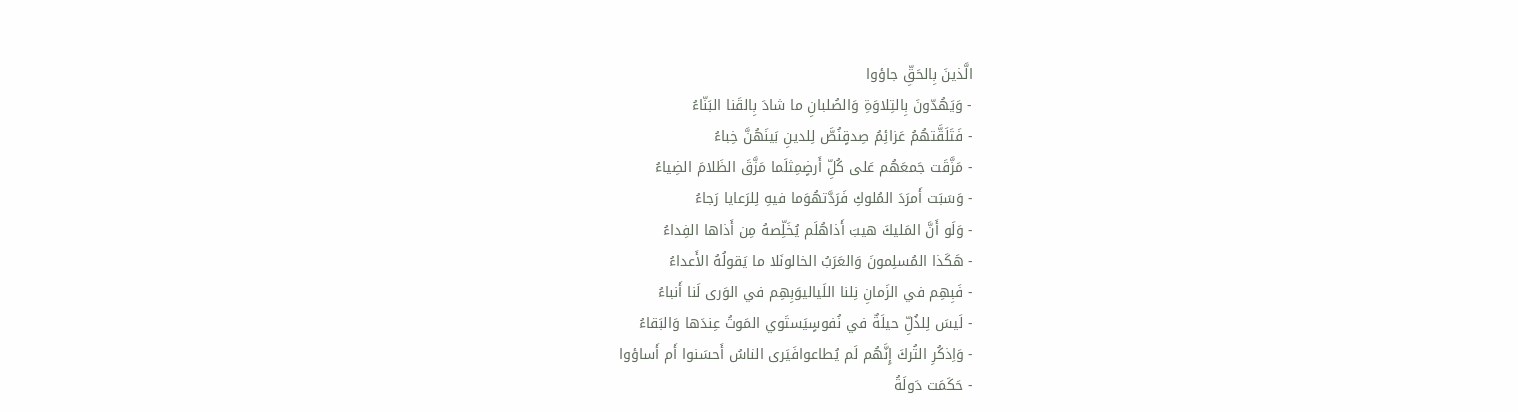الَّذينَ بِالحَقِّ جاؤوا
- وَيَهُدّونَ بِالتِلاوَةِ وَالصُلبانِ ما شادَ بِالقَنا البَنّاءُ
- فَتَلَقَّتهُمُ عَزائِمُ صِدقٍنُصَّ لِلدينِ بَينَهُنَّ خِباءُ
- مَزَّقَت جَمعَهُم عَلى كُلِّ أَرضٍمِثلَما مَزَّقَ الظَلامَ الضِياءُ
- وَسَبَت أَمرَدَ المُلوكِ فَرَدَّتهُوَما فيهِ لِلرَعايا رَجاءُ
- وَلَو أَنَّ المَليكَ هيبَ أَذاهُلَم يُخَلِّصهُ مِن أَذاها الفِداءُ
- هَكَذا المُسلِمونَ وَالعَرَبُ الخالونَلا ما يَقولُهُ الأَعداءُ
- فَبِهِم في الزَمانِ نِلنا اللَياليوَبِهِم في الوَرى لَنا أَنباءُ
- لَيسَ لِلذُلِّ حيلَةٌ في نُفوسٍيَستَوي المَوتُ عِندَها وَالبَقاءُ
- وَاِذكُرِ التُركَ إِنَّهُم لَم يُطاعوافَيَرى الناسُ أَحسَنوا أَم أَساؤوا
- حَكَمَت دَولَةُ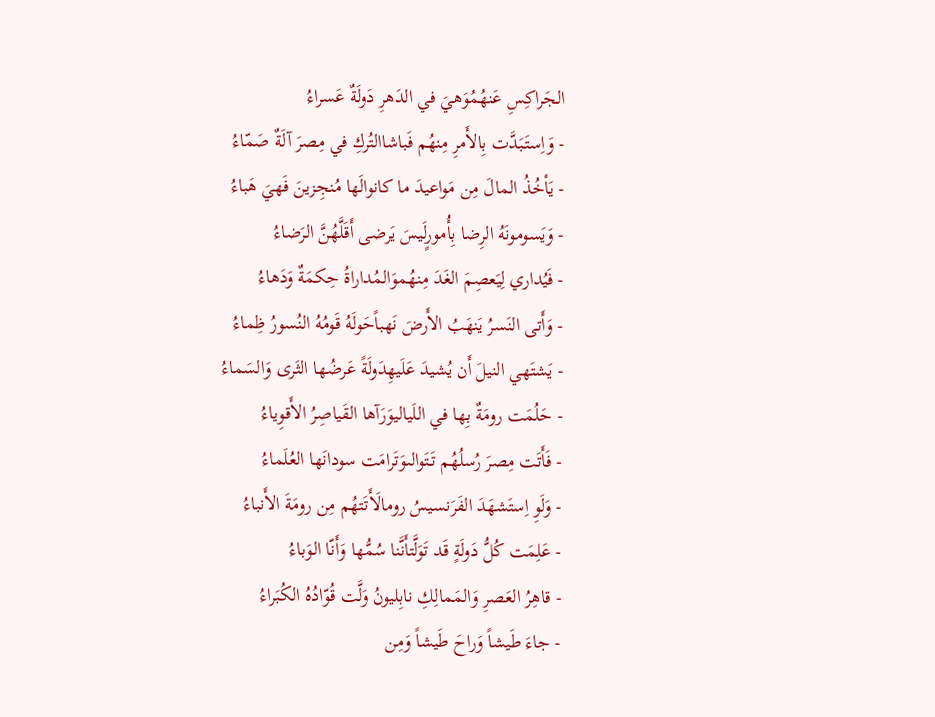الجَراكِسِ عَنهُمُوَهيَ في الدَهرِ دَولَةٌ عَسراءُ
- وَاِستَبَدَّت بِالأَمرِ مِنهُم فَباشاالتُركِ في مِصرَ آلَةٌ صَمّاءُ
- يَأخُذُ المالَ مِن مَواعيدَ ما كانوالَها مُنجِزينَ فَهيَ هَباءُ
- وَيَسومونَهُ الرِضا بِأُمورٍلَيسَ يَرضى أَقَلَّهُنَّ الرَضاءُ
- فَيُداري لِيَعصِمَ الغَدَ مِنهُموَالمُداراةُ حِكمَةٌ وَدَهاءُ
- وَأَتى النَسرُ يَنهَبُ الأَرضَ نَهباًحَولَهُ قَومُهُ النُسورُ ظِماءُ
- يَشتَهي النيلَ أَن يُشيدَ عَلَيهِدَولَةً عَرضُها الثَرى وَالسَماءُ
- حَلُمَت رومَةٌ بِها في اللَياليوَرَآها القَياصِرُ الأَقوِياءُ
- فَأَتَت مِصرَ رُسلُهُم تَتَوالىوَتَرامَت سودانَها العُلَماءُ
- وَلَوِ اِستَشهَدَ الفَرَنسيسُ رومالَأَتَتهُم مِن رومَةَ الأَنباءُ
- عَلِمَت كُلُّ دَولَةٍ قَد تَوَلَّتأَنَّنا سُمُّها وَأَنّا الوَباءُ
- قاهِرُ العَصرِ وَالمَمالِكِ نابِليونُ وَلَّت قُوّادُهُ الكُبَراءُ
- جاءَ طَيشاً وَراحَ طَيشاً وَمِن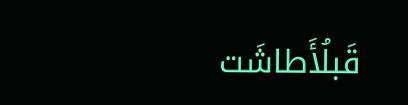قَبلُأَطاشَت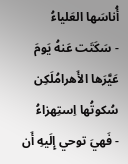أُناسَها العَلياءُ
- سَكَتَت عَنهُ يَومَ عَيَّرَها الأَهرامُلَكِن سُكوتُها اِستِهزاءُ
- فَهيَ توحي إِلَيهِ أَن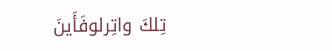تِلكَ واتِرلوفَأَينَ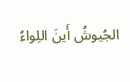الجُيوشُ أَينَ اللِواءُ